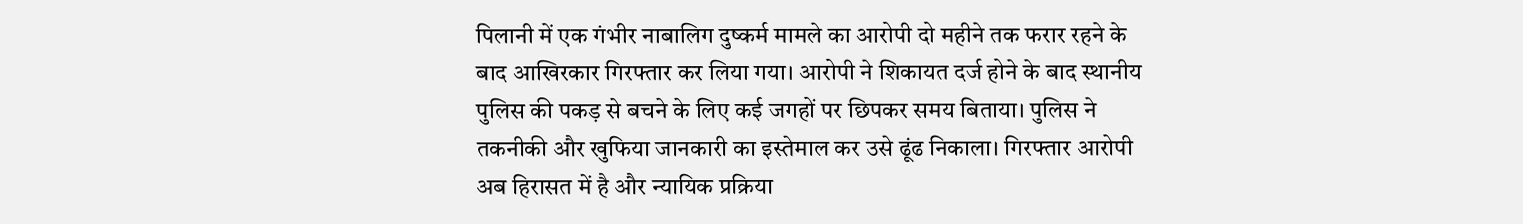पिलानी में एक गंभीर नाबालिग दुष्कर्म मामले का आरोपी दो महीने तक फरार रहने के बाद आखिरकार गिरफ्तार कर लिया गया। आरोपी ने शिकायत दर्ज होने के बाद स्थानीय पुलिस की पकड़ से बचने के लिए कई जगहों पर छिपकर समय बिताया। पुलिस ने तकनीकी और खुफिया जानकारी का इस्तेमाल कर उसे ढूंढ निकाला। गिरफ्तार आरोपी अब हिरासत में है और न्यायिक प्रक्रिया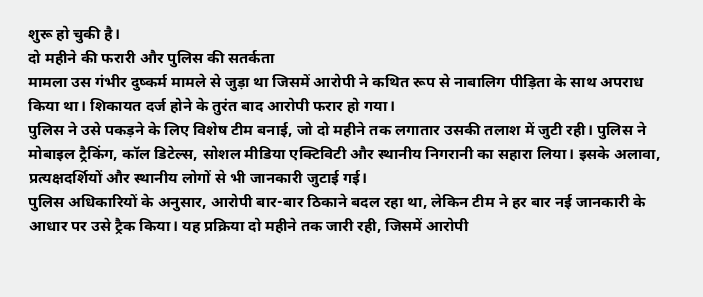शुरू हो चुकी है।
दो महीने की फरारी और पुलिस की सतर्कता
मामला उस गंभीर दुष्कर्म मामले से जुड़ा था जिसमें आरोपी ने कथित रूप से नाबालिग पीड़िता के साथ अपराध किया था। शिकायत दर्ज होने के तुरंत बाद आरोपी फरार हो गया।
पुलिस ने उसे पकड़ने के लिए विशेष टीम बनाई, जो दो महीने तक लगातार उसकी तलाश में जुटी रही। पुलिस ने मोबाइल ट्रैकिंग, कॉल डिटेल्स, सोशल मीडिया एक्टिविटी और स्थानीय निगरानी का सहारा लिया। इसके अलावा, प्रत्यक्षदर्शियों और स्थानीय लोगों से भी जानकारी जुटाई गई।
पुलिस अधिकारियों के अनुसार, आरोपी बार-बार ठिकाने बदल रहा था, लेकिन टीम ने हर बार नई जानकारी के आधार पर उसे ट्रैक किया। यह प्रक्रिया दो महीने तक जारी रही, जिसमें आरोपी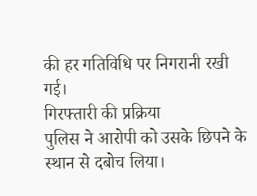की हर गतिविधि पर निगरानी रखी गई।
गिरफ्तारी की प्रक्रिया
पुलिस ने आरोपी को उसके छिपने के स्थान से दबोच लिया।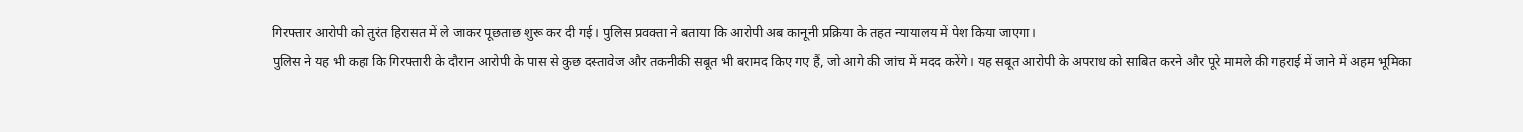गिरफ्तार आरोपी को तुरंत हिरासत में ले जाकर पूछताछ शुरू कर दी गई। पुलिस प्रवक्ता ने बताया कि आरोपी अब कानूनी प्रक्रिया के तहत न्यायालय में पेश किया जाएगा।
पुलिस ने यह भी कहा कि गिरफ्तारी के दौरान आरोपी के पास से कुछ दस्तावेज और तकनीकी सबूत भी बरामद किए गए हैं, जो आगे की जांच में मदद करेंगे। यह सबूत आरोपी के अपराध को साबित करने और पूरे मामले की गहराई में जाने में अहम भूमिका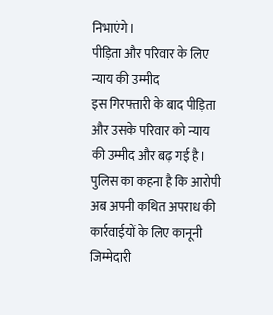निभाएंगे।
पीड़िता और परिवार के लिए न्याय की उम्मीद
इस गिरफ्तारी के बाद पीड़िता और उसके परिवार को न्याय की उम्मीद और बढ़ गई है। पुलिस का कहना है कि आरोपी अब अपनी कथित अपराध की कार्रवाईयों के लिए कानूनी जिम्मेदारी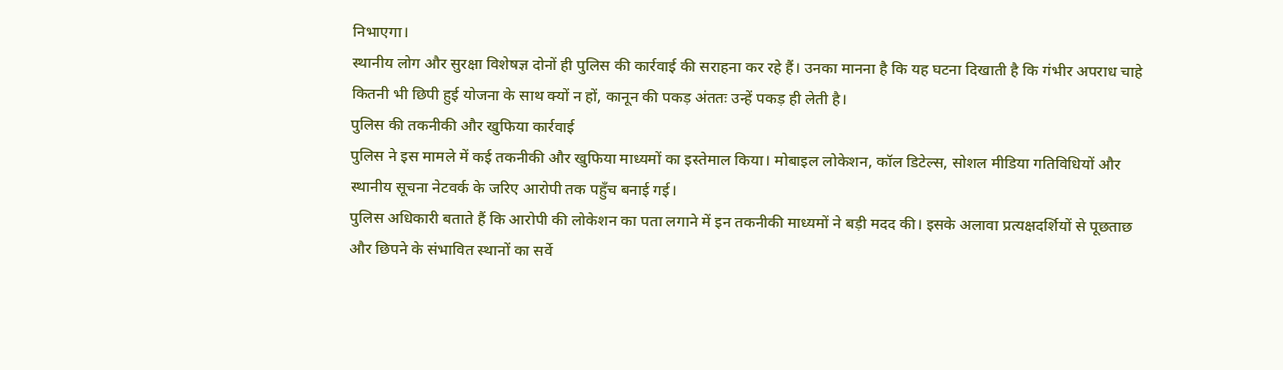निभाएगा।
स्थानीय लोग और सुरक्षा विशेषज्ञ दोनों ही पुलिस की कार्रवाई की सराहना कर रहे हैं। उनका मानना है कि यह घटना दिखाती है कि गंभीर अपराध चाहे कितनी भी छिपी हुई योजना के साथ क्यों न हों, कानून की पकड़ अंततः उन्हें पकड़ ही लेती है।
पुलिस की तकनीकी और खुफिया कार्रवाई
पुलिस ने इस मामले में कई तकनीकी और खुफिया माध्यमों का इस्तेमाल किया। मोबाइल लोकेशन, कॉल डिटेल्स, सोशल मीडिया गतिविधियों और स्थानीय सूचना नेटवर्क के जरिए आरोपी तक पहुँच बनाई गई।
पुलिस अधिकारी बताते हैं कि आरोपी की लोकेशन का पता लगाने में इन तकनीकी माध्यमों ने बड़ी मदद की। इसके अलावा प्रत्यक्षदर्शियों से पूछताछ और छिपने के संभावित स्थानों का सर्वे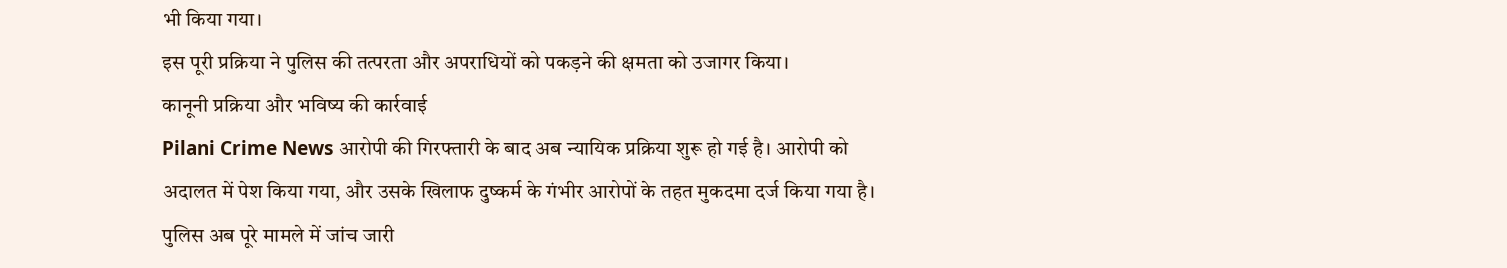भी किया गया।
इस पूरी प्रक्रिया ने पुलिस की तत्परता और अपराधियों को पकड़ने की क्षमता को उजागर किया।
कानूनी प्रक्रिया और भविष्य की कार्रवाई
Pilani Crime News आरोपी की गिरफ्तारी के बाद अब न्यायिक प्रक्रिया शुरू हो गई है। आरोपी को अदालत में पेश किया गया, और उसके खिलाफ दुष्कर्म के गंभीर आरोपों के तहत मुकदमा दर्ज किया गया है।
पुलिस अब पूरे मामले में जांच जारी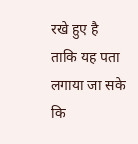रखे हुए है ताकि यह पता लगाया जा सके कि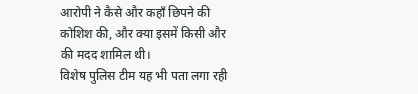आरोपी ने कैसे और कहाँ छिपने की कोशिश की, और क्या इसमें किसी और की मदद शामिल थी।
विशेष पुलिस टीम यह भी पता लगा रही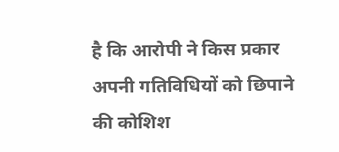है कि आरोपी ने किस प्रकार अपनी गतिविधियों को छिपाने की कोशिश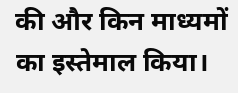की और किन माध्यमों का इस्तेमाल किया।